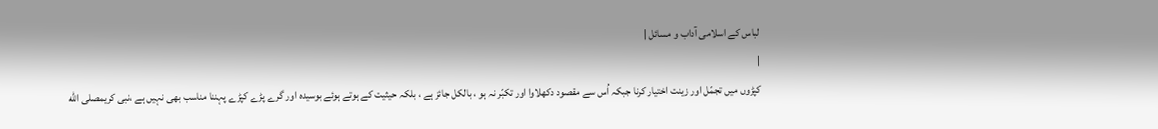لباس کے اسلامی آداب و مسائل |
|
کپڑوں میں تجمّل اور زینت اختیار کرنا جبکہ اُس سے مقصود دکھلاوا اور تکبّر نہ ہو ، بالکل جائز ہے ، بلکہ حیثیت کے ہوتے ہوئے بوسیدہ اور گرے پڑے کپڑے پہننا مناسب بھی نہیں ہے ،نبی کریمصلى الله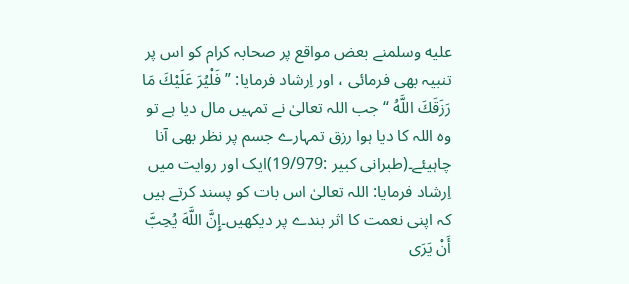عليه وسلمنے بعض مواقع پر صحابہ کرام کو اس پر تنبیہ بھی فرمائی ، اور اِرشاد فرمایا: ”فَلْيُرَ عَلَيْكَ مَا رَزَقَكَ اللَّهُ “جب اللہ تعالیٰ نے تمہیں مال دیا ہے تو وہ اللہ کا دیا ہوا رزق تمہارے جسم پر نظر بھی آنا چاہیئے۔(طبرانی کبیر :19/979)ایک اور روایت میں اِرشاد فرمایا: اللہ تعالیٰ اس بات کو پسند کرتے ہیں کہ اپنی نعمت کا اثر بندے پر دیکھیں۔إِنَّ اللَّهَ يُحِبَّ أَنْ يَرَى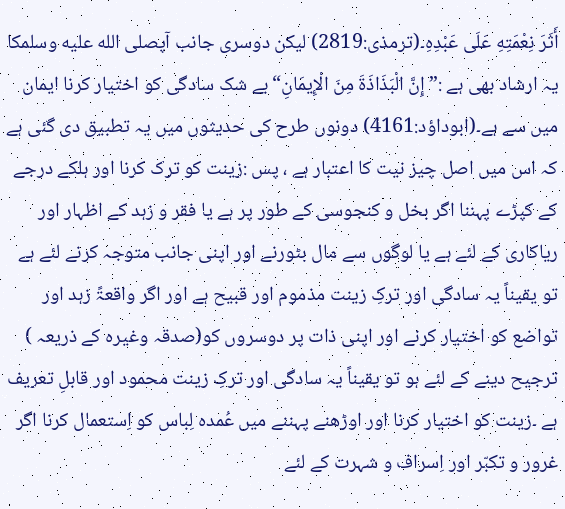أَثَرَ نِعْمَتِهِ عَلَى عَبْدِهِ۔(ترمذی:2819) لیکن دوسری جانب آپصلى الله عليه وسلمکا یہ ارشاد بھی ہے :” إِنَّ الْبَذَاذَةَ مِنَ الْإِيمَانِ“بے شک سادگی کو اختیار کرنا ایمان میں سے ہے۔(ابوداؤد:4161) دونوں طرح کی حدیثوں میں یہ تطبیق دی گئی ہے کہ اس میں اصل چیز نیت کا اعتبار ہے ، پس :زینت کو ترک کرنا اور ہلکے درجے کے کپڑے پہننا اگر بخل و کنجوسی کے طور پر ہے یا فقر و زہد کے اظہار اور ریاکاری کے لئے ہے یا لوگوں سے مال بٹورنے اور اپنی جانب متوجہ کرنے لئے ہے تو یقیناً یہ سادگی اور ترکِ زینت مذموم اور قبیح ہے اور اگر واقعۃً زہد اور تواضع کو اختیار کرنے اور اپنی ذات پر دوسروں کو(صدقہ وغیرہ کے ذریعہ ) ترجیح دینے کے لئے ہو تو یقیناً یہ سادگی اور ترکِ زینت محمود اور قابلِ تعریف ہے ۔زینت کو اختیار کرنا اور اوڑھنے پہننے میں عُمدہ لِباس کو اِستعمال کرنا اگر غرور و تکبّر اور اِسراف و شہرت کے لئے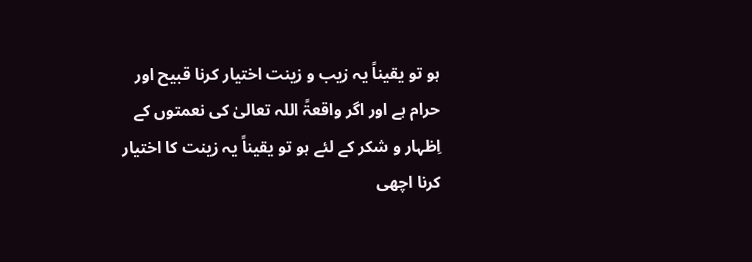ہو تو یقیناً یہ زیب و زینت اختیار کرنا قبیح اور حرام ہے اور اگر واقعۃً اللہ تعالیٰ کی نعمتوں کے اِظہار و شکر کے لئے ہو تو یقیناً یہ زینت کا اختیار کرنا اچھی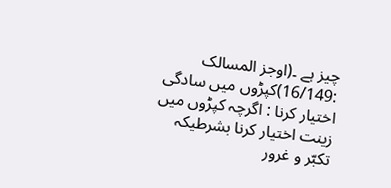چیز ہے ۔(اوجز المسالک :16/149)کپڑوں میں سادگی اختیار کرنا : اگرچہ کپڑوں میں زینت اختیار کرنا بشرطیکہ تکبّر و غرور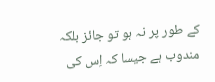کے طور پر نہ ہو تو جائز بلکہ مندوب ہے جیسا کہ اِس کی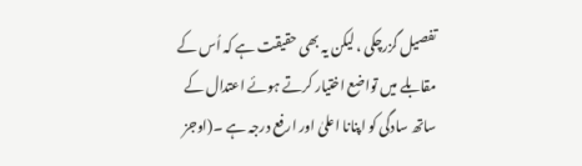تفصیل گزرچکی ، لیکن یہ بھی حقیقت ہے کہ اُس کے مقابلے میں تواضع اختیار کرتے ہوئے اعتدال کے ساتھ سادگی کو اپنانا اعلیٰ اور ارفع درجہ ہے ۔(اوجز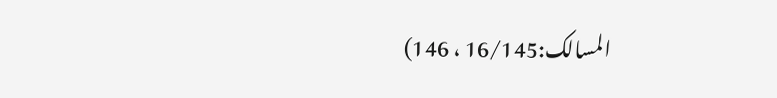المسالک:16/145 ، 146)